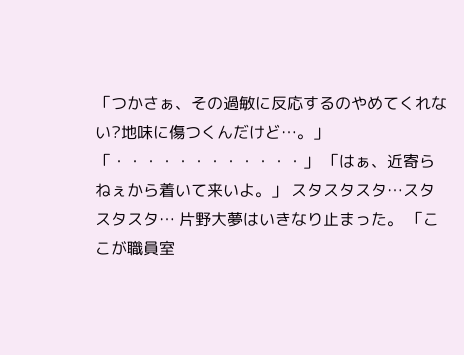「つかさぁ、その過敏に反応するのやめてくれない?地味に傷つくんだけど…。」 「・・・・・・・・・・・・」 「はぁ、近寄らねぇから着いて来いよ。」 スタスタスタ…スタスタスタ… 片野大夢はいきなり止まった。 「ここが職員室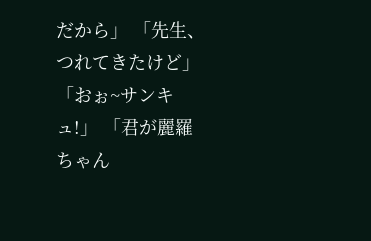だから」 「先生、つれてきたけど」 「おぉ~サンキュ!」 「君が麗羅ちゃん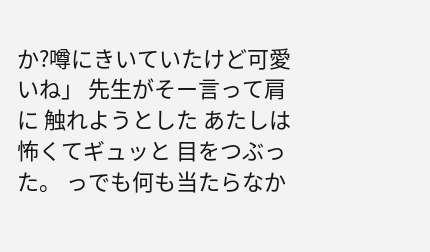か?噂にきいていたけど可愛いね」 先生がそー言って肩に 触れようとした あたしは怖くてギュッと 目をつぶった。 っでも何も当たらなか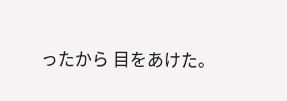ったから 目をあけた。